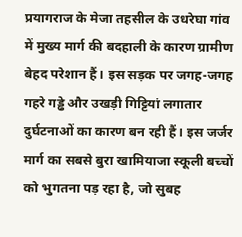प्रयागराज के मेजा तहसील के उधरेघा गांव में मुख्य मार्ग की बदहाली के कारण ग्रामीण बेहद परेशान हैं। इस सड़क पर जगह-जगह गहरे गड्ढे और उखड़ी गिट्टियां लगातार दुर्घटनाओं का कारण बन रही हैं। इस जर्जर मार्ग का सबसे बुरा खामियाजा स्कूली बच्चों को भुगतना पड़ रहा है, जो सुबह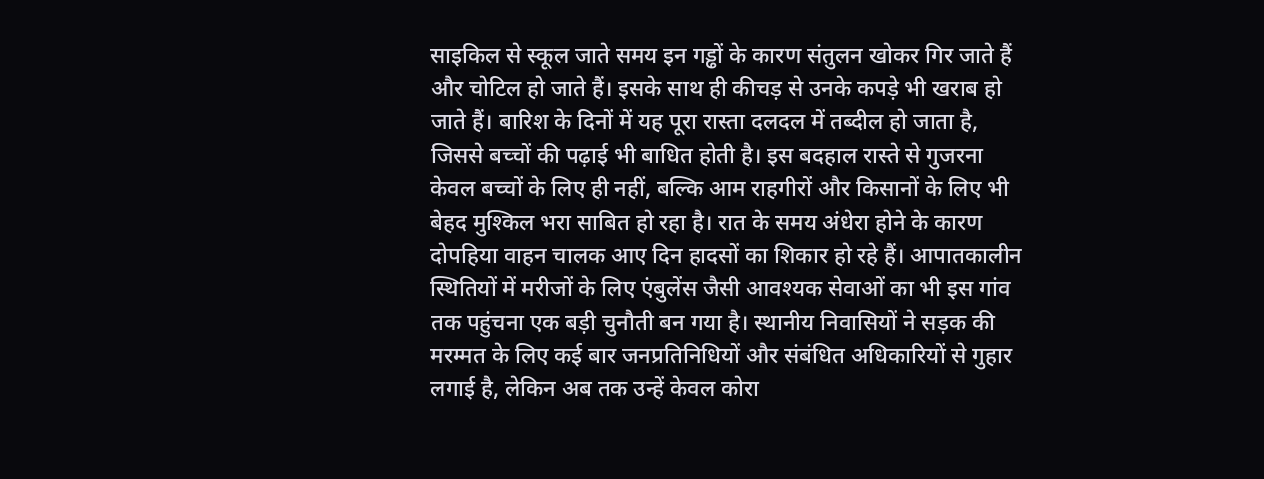साइकिल से स्कूल जाते समय इन गड्ढों के कारण संतुलन खोकर गिर जाते हैं और चोटिल हो जाते हैं। इसके साथ ही कीचड़ से उनके कपड़े भी खराब हो जाते हैं। बारिश के दिनों में यह पूरा रास्ता दलदल में तब्दील हो जाता है, जिससे बच्चों की पढ़ाई भी बाधित होती है। इस बदहाल रास्ते से गुजरना केवल बच्चों के लिए ही नहीं, बल्कि आम राहगीरों और किसानों के लिए भी बेहद मुश्किल भरा साबित हो रहा है। रात के समय अंधेरा होने के कारण दोपहिया वाहन चालक आए दिन हादसों का शिकार हो रहे हैं। आपातकालीन स्थितियों में मरीजों के लिए एंबुलेंस जैसी आवश्यक सेवाओं का भी इस गांव तक पहुंचना एक बड़ी चुनौती बन गया है। स्थानीय निवासियों ने सड़क की मरम्मत के लिए कई बार जनप्रतिनिधियों और संबंधित अधिकारियों से गुहार लगाई है, लेकिन अब तक उन्हें केवल कोरा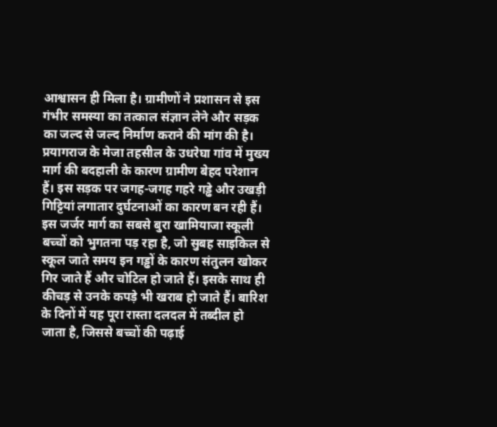आश्वासन ही मिला है। ग्रामीणों ने प्रशासन से इस गंभीर समस्या का तत्काल संज्ञान लेने और सड़क का जल्द से जल्द निर्माण कराने की मांग की है।
प्रयागराज के मेजा तहसील के उधरेघा गांव में मुख्य मार्ग की बदहाली के कारण ग्रामीण बेहद परेशान हैं। इस सड़क पर जगह-जगह गहरे गड्ढे और उखड़ी गिट्टियां लगातार दुर्घटनाओं का कारण बन रही हैं। इस जर्जर मार्ग का सबसे बुरा खामियाजा स्कूली बच्चों को भुगतना पड़ रहा है, जो सुबह साइकिल से स्कूल जाते समय इन गड्ढों के कारण संतुलन खोकर गिर जाते हैं और चोटिल हो जाते हैं। इसके साथ ही कीचड़ से उनके कपड़े भी खराब हो जाते हैं। बारिश के दिनों में यह पूरा रास्ता दलदल में तब्दील हो जाता है, जिससे बच्चों की पढ़ाई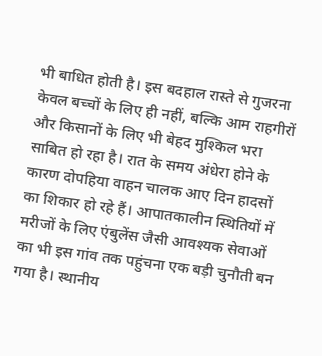भी बाधित होती है। इस बदहाल रास्ते से गुजरना केवल बच्चों के लिए ही नहीं, बल्कि आम राहगीरों और किसानों के लिए भी बेहद मुश्किल भरा साबित हो रहा है। रात के समय अंधेरा होने के कारण दोपहिया वाहन चालक आए दिन हादसों का शिकार हो रहे हैं। आपातकालीन स्थितियों में मरीजों के लिए एंबुलेंस जैसी आवश्यक सेवाओं का भी इस गांव तक पहुंचना एक बड़ी चुनौती बन गया है। स्थानीय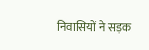निवासियों ने सड़क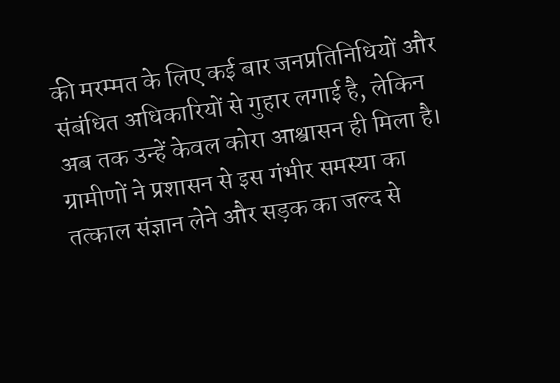की मरम्मत के लिए कई बार जनप्रतिनिधियों और संबंधित अधिकारियों से गुहार लगाई है, लेकिन अब तक उन्हें केवल कोरा आश्वासन ही मिला है। ग्रामीणों ने प्रशासन से इस गंभीर समस्या का तत्काल संज्ञान लेने और सड़क का जल्द से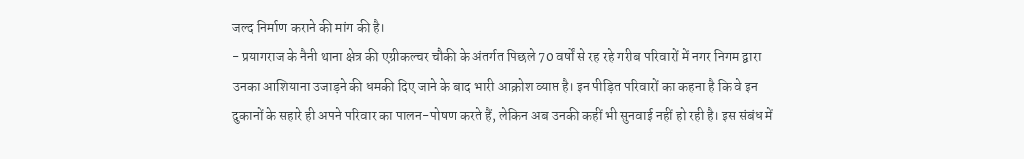जल्द निर्माण कराने की मांग की है।
- प्रयागराज के नैनी थाना क्षेत्र की एग्रीकल्चर चौकी के अंतर्गत पिछले 70 वर्षों से रह रहे गरीब परिवारों में नगर निगम द्वारा उनका आशियाना उजाड़ने की धमकी दिए जाने के बाद भारी आक्रोश व्याप्त है। इन पीड़ित परिवारों का कहना है कि वे इन दुकानों के सहारे ही अपने परिवार का पालन-पोषण करते हैं, लेकिन अब उनकी कहीं भी सुनवाई नहीं हो रही है। इस संबंध में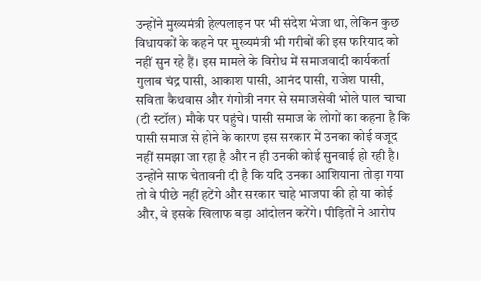उन्होंने मुख्यमंत्री हेल्पलाइन पर भी संदेश भेजा था, लेकिन कुछ विधायकों के कहने पर मुख्यमंत्री भी गरीबों की इस फरियाद को नहीं सुन रहे हैं। इस मामले के विरोध में समाजवादी कार्यकर्ता गुलाब चंद्र पासी, आकाश पासी, आनंद पासी, राजेश पासी, सविता कैथवास और गंगोत्री नगर से समाजसेवी भोले पाल चाचा (टी स्टॉल) मौके पर पहुंचे। पासी समाज के लोगों का कहना है कि पासी समाज से होने के कारण इस सरकार में उनका कोई वजूद नहीं समझा जा रहा है और न ही उनकी कोई सुनवाई हो रही है। उन्होंने साफ चेतावनी दी है कि यदि उनका आशियाना तोड़ा गया तो वे पीछे नहीं हटेंगे और सरकार चाहे भाजपा की हो या कोई और, वे इसके खिलाफ बड़ा आंदोलन करेंगे। पीड़ितों ने आरोप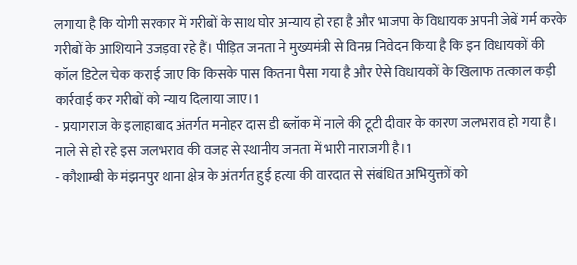लगाया है कि योगी सरकार में गरीबों के साथ घोर अन्याय हो रहा है और भाजपा के विधायक अपनी जेबें गर्म करके गरीबों के आशियाने उजड़वा रहे हैं। पीड़ित जनता ने मुख्यमंत्री से विनम्र निवेदन किया है कि इन विधायकों की कॉल डिटेल चेक कराई जाए कि किसके पास कितना पैसा गया है और ऐसे विधायकों के खिलाफ तत्काल कड़ी कार्रवाई कर गरीबों को न्याय दिलाया जाए।1
- प्रयागराज के इलाहाबाद अंतर्गत मनोहर दास डी ब्लॉक में नाले की टूटी दीवार के कारण जलभराव हो गया है। नाले से हो रहे इस जलभराव की वजह से स्थानीय जनता में भारी नाराजगी है।1
- कौशाम्बी के मंझनपुर थाना क्षेत्र के अंतर्गत हुई हत्या की वारदात से संबंधित अभियुक्तों को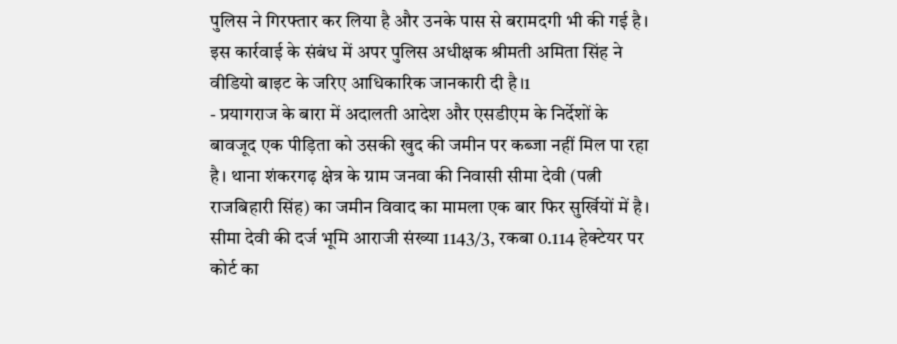पुलिस ने गिरफ्तार कर लिया है और उनके पास से बरामदगी भी की गई है। इस कार्रवाई के संबंध में अपर पुलिस अधीक्षक श्रीमती अमिता सिंह ने वीडियो बाइट के जरिए आधिकारिक जानकारी दी है।1
- प्रयागराज के बारा में अदालती आदेश और एसडीएम के निर्देशों के बावजूद एक पीड़िता को उसकी खुद की जमीन पर कब्जा नहीं मिल पा रहा है। थाना शंकरगढ़ क्षेत्र के ग्राम जनवा की निवासी सीमा देवी (पत्नी राजबिहारी सिंह) का जमीन विवाद का मामला एक बार फिर सुर्खियों में है। सीमा देवी की दर्ज भूमि आराजी संख्या 1143/3, रकबा 0.114 हेक्टेयर पर कोर्ट का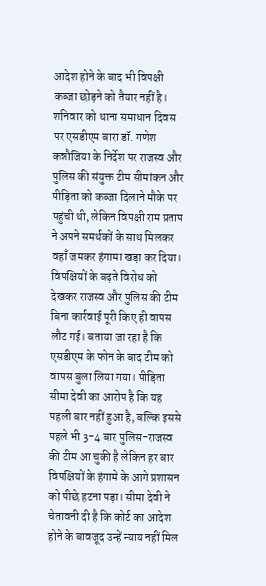आदेश होने के बाद भी विपक्षी कब्जा छोड़ने को तैयार नहीं है। शनिवार को थाना समाधान दिवस पर एसडीएम बारा डॉ. गणेश कन्नौजिया के निर्देश पर राजस्व और पुलिस की संयुक्त टीम सीमांकन और पीड़िता को कब्जा दिलाने मौके पर पहुंची थी, लेकिन विपक्षी राम प्रताप ने अपने समर्थकों के साथ मिलकर वहाँ जमकर हंगामा खड़ा कर दिया। विपक्षियों के बढ़ते विरोध को देखकर राजस्व और पुलिस की टीम बिना कार्रवाई पूरी किए ही वापस लौट गई। बताया जा रहा है कि एसडीएम के फोन के बाद टीम को वापस बुला लिया गया। पीड़िता सीमा देवी का आरोप है कि यह पहली बार नहीं हुआ है, बल्कि इससे पहले भी 3-4 बार पुलिस-राजस्व की टीम आ चुकी है लेकिन हर बार विपक्षियों के हंगामे के आगे प्रशासन को पीछे हटना पड़ा। सीमा देवी ने चेतावनी दी है कि कोर्ट का आदेश होने के बावजूद उन्हें न्याय नहीं मिल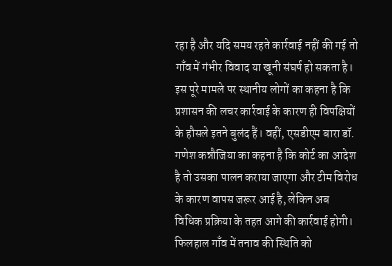रहा है और यदि समय रहते कार्रवाई नहीं की गई तो गाँव में गंभीर विवाद या खूनी संघर्ष हो सकता है। इस पूरे मामले पर स्थानीय लोगों का कहना है कि प्रशासन की लचर कार्रवाई के कारण ही विपक्षियों के हौसले इतने बुलंद हैं। वहीं, एसडीएम बारा डॉ. गणेश कन्नौजिया का कहना है कि कोर्ट का आदेश है तो उसका पालन कराया जाएगा और टीम विरोध के कारण वापस जरूर आई है, लेकिन अब विधिक प्रक्रिया के तहत आगे की कार्रवाई होगी। फिलहाल गाँव में तनाव की स्थिति को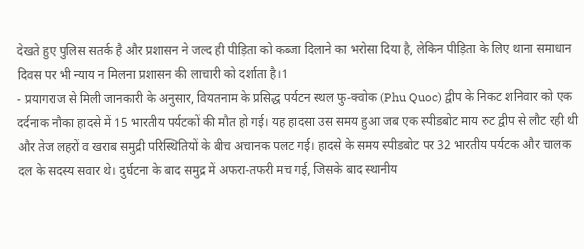देखते हुए पुलिस सतर्क है और प्रशासन ने जल्द ही पीड़िता को कब्जा दिलाने का भरोसा दिया है, लेकिन पीड़िता के लिए थाना समाधान दिवस पर भी न्याय न मिलना प्रशासन की लाचारी को दर्शाता है।1
- प्रयागराज से मिली जानकारी के अनुसार, वियतनाम के प्रसिद्ध पर्यटन स्थल फु-क्वोक (Phu Quoc) द्वीप के निकट शनिवार को एक दर्दनाक नौका हादसे में 15 भारतीय पर्यटकों की मौत हो गई। यह हादसा उस समय हुआ जब एक स्पीडबोट माय रुट द्वीप से लौट रही थी और तेज लहरों व खराब समुद्री परिस्थितियों के बीच अचानक पलट गई। हादसे के समय स्पीडबोट पर 32 भारतीय पर्यटक और चालक दल के सदस्य सवार थे। दुर्घटना के बाद समुद्र में अफरा-तफरी मच गई, जिसके बाद स्थानीय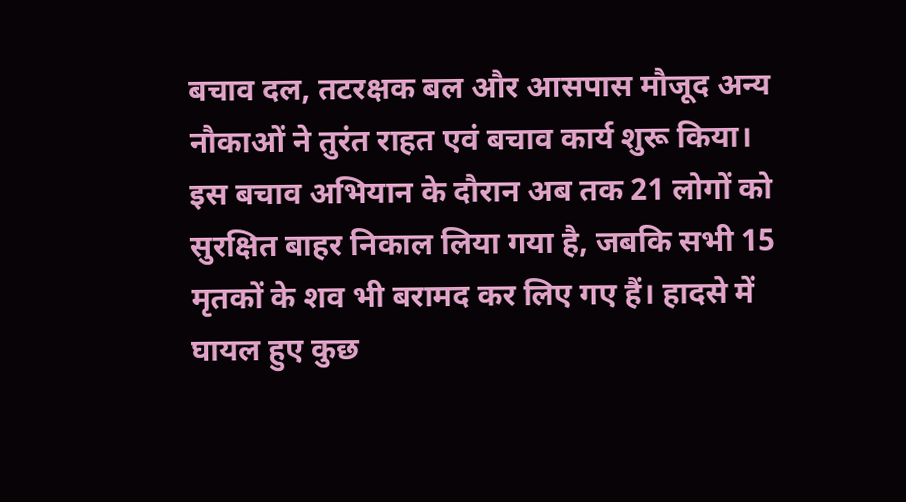बचाव दल, तटरक्षक बल और आसपास मौजूद अन्य नौकाओं ने तुरंत राहत एवं बचाव कार्य शुरू किया। इस बचाव अभियान के दौरान अब तक 21 लोगों को सुरक्षित बाहर निकाल लिया गया है, जबकि सभी 15 मृतकों के शव भी बरामद कर लिए गए हैं। हादसे में घायल हुए कुछ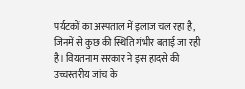पर्यटकों का अस्पताल में इलाज चल रहा है, जिनमें से कुछ की स्थिति गंभीर बताई जा रही है। वियतनाम सरकार ने इस हादसे की उच्चस्तरीय जांच के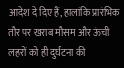आदेश दे दिए हैं, हालांकि प्रारंभिक तौर पर खराब मौसम और ऊंची लहरों को ही दुर्घटना की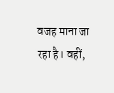वजह माना जा रहा है। वहीं,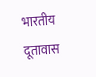भारतीय दूतावास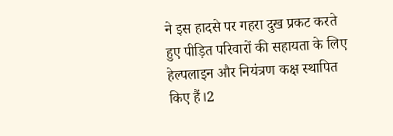ने इस हादसे पर गहरा दुख प्रकट करते हुए पीड़ित परिवारों की सहायता के लिए हेल्पलाइन और नियंत्रण कक्ष स्थापित किए हैं।2